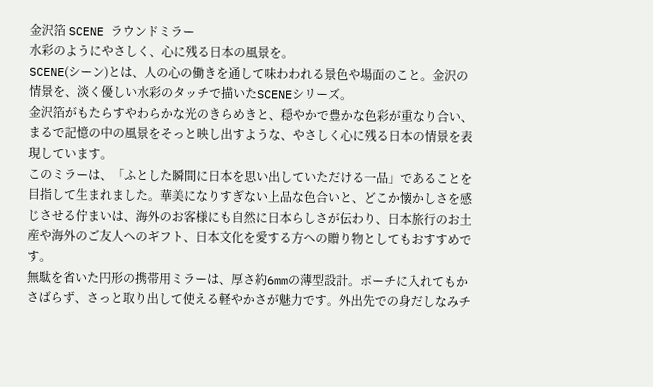金沢箔 SCENE ラウンドミラー
水彩のようにやさしく、心に残る日本の風景を。
SCENE(シーン)とは、人の心の働きを通して味わわれる景色や場面のこと。金沢の情景を、淡く優しい水彩のタッチで描いたSCENEシリーズ。
金沢箔がもたらすやわらかな光のきらめきと、穏やかで豊かな色彩が重なり合い、まるで記憶の中の風景をそっと映し出すような、やさしく心に残る日本の情景を表現しています。
このミラーは、「ふとした瞬間に日本を思い出していただける一品」であることを目指して生まれました。華美になりすぎない上品な色合いと、どこか懐かしさを感じさせる佇まいは、海外のお客様にも自然に日本らしさが伝わり、日本旅行のお土産や海外のご友人へのギフト、日本文化を愛する方への贈り物としてもおすすめです。
無駄を省いた円形の携帯用ミラーは、厚さ約6mmの薄型設計。ポーチに入れてもかさばらず、さっと取り出して使える軽やかさが魅力です。外出先での身だしなみチ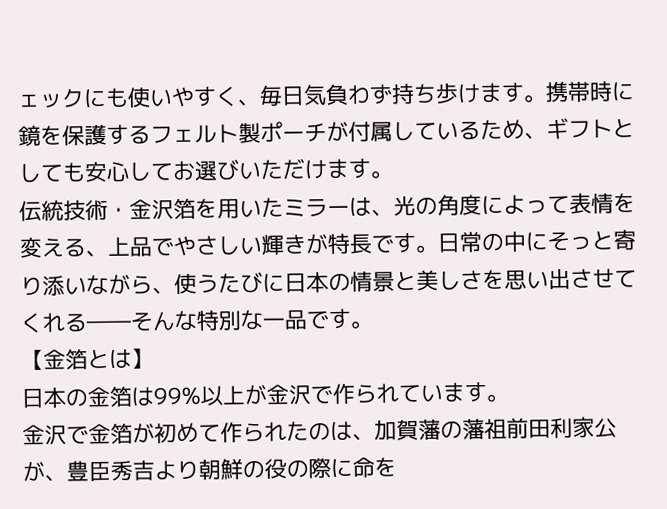ェックにも使いやすく、毎日気負わず持ち歩けます。携帯時に鏡を保護するフェルト製ポーチが付属しているため、ギフトとしても安心してお選びいただけます。
伝統技術・金沢箔を用いたミラーは、光の角度によって表情を変える、上品でやさしい輝きが特長です。日常の中にそっと寄り添いながら、使うたびに日本の情景と美しさを思い出させてくれる――そんな特別な一品です。
【金箔とは】
日本の金箔は99%以上が金沢で作られています。
金沢で金箔が初めて作られたのは、加賀藩の藩祖前田利家公が、豊臣秀吉より朝鮮の役の際に命を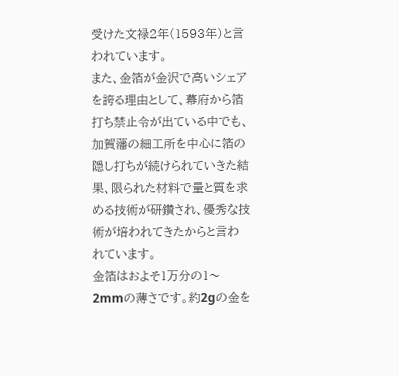受けた文禄2年(1593年)と言われています。
また、金箔が金沢で高いシェアを誇る理由として、幕府から箔打ち禁止令が出ている中でも、加賀藩の細工所を中心に箔の隠し打ちが続けられていきた結果、限られた材料で量と質を求める技術が研鑽され、優秀な技術が培われてきたからと言われています。
金箔はおよそ1万分の1〜2mmの薄さです。約2gの金を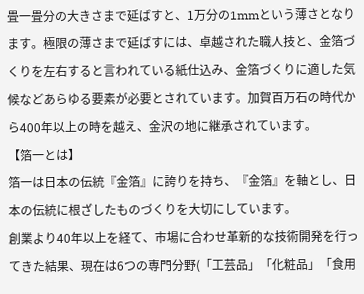畳一畳分の大きさまで延ばすと、1万分の1mmという薄さとなります。極限の薄さまで延ばすには、卓越された職人技と、金箔づくりを左右すると言われている紙仕込み、金箔づくりに適した気候などあらゆる要素が必要とされています。加賀百万石の時代から400年以上の時を越え、金沢の地に継承されています。
【箔一とは】
箔一は日本の伝統『金箔』に誇りを持ち、『金箔』を軸とし、日本の伝統に根ざしたものづくりを大切にしています。
創業より40年以上を経て、市場に合わせ革新的な技術開発を行ってきた結果、現在は6つの専門分野(「工芸品」「化粧品」「食用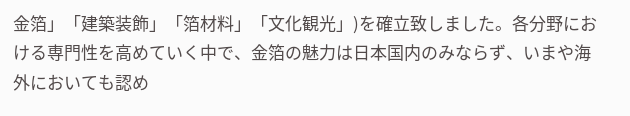金箔」「建築装飾」「箔材料」「文化観光」)を確立致しました。各分野における専門性を高めていく中で、金箔の魅力は日本国内のみならず、いまや海外においても認め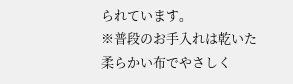られています。
※普段のお手入れは乾いた柔らかい布でやさしく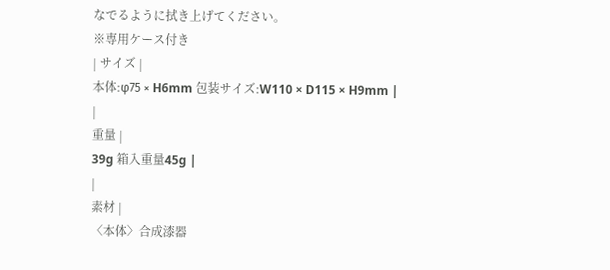なでるように拭き上げてください。
※専用ケース付き
| サイズ |
本体:φ75 × H6mm 包装サイズ:W110 × D115 × H9mm |
|
重量 |
39g 箱入重量45g |
|
素材 |
〈本体〉合成漆器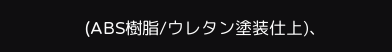(ABS樹脂/ウレタン塗装仕上)、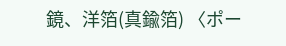鏡、洋箔(真鍮箔) 〈ポー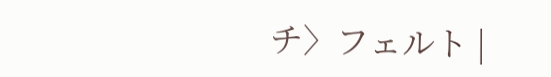チ〉フェルト |